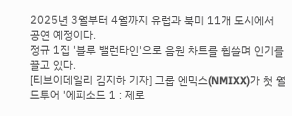2025년 3월부터 4월까지 유럽과 북미 11개 도시에서 공연 예정이다.
정규 1집 '블루 밸런타인'으로 음원 차트를 휩쓸며 인기를 끌고 있다.
[티브이데일리 김지하 기자] 그룹 엔믹스(NMIXX)가 첫 월드투어 '에피소드 1 : 제로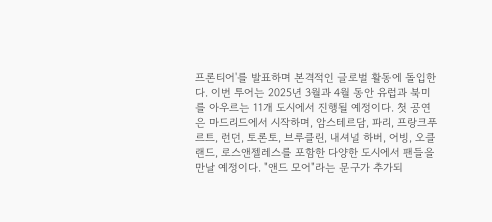프론티어'를 발표하며 본격적인 글로벌 활동에 돌입한다. 이번 투어는 2025년 3월과 4월 동안 유럽과 북미를 아우르는 11개 도시에서 진행될 예정이다. 첫 공연은 마드리드에서 시작하며, 암스테르담, 파리, 프랑크푸르트, 런던, 토론토, 브루클린, 내셔널 하버, 어빙, 오클랜드, 로스앤젤레스를 포함한 다양한 도시에서 팬들을 만날 예정이다. "앤드 모어"라는 문구가 추가되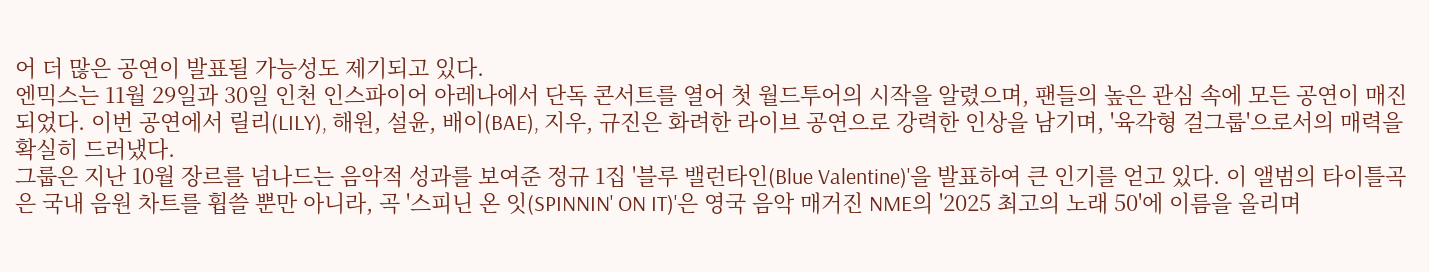어 더 많은 공연이 발표될 가능성도 제기되고 있다.
엔믹스는 11월 29일과 30일 인천 인스파이어 아레나에서 단독 콘서트를 열어 첫 월드투어의 시작을 알렸으며, 팬들의 높은 관심 속에 모든 공연이 매진되었다. 이번 공연에서 릴리(LILY), 해원, 설윤, 배이(BAE), 지우, 규진은 화려한 라이브 공연으로 강력한 인상을 남기며, '육각형 걸그룹'으로서의 매력을 확실히 드러냈다.
그룹은 지난 10월 장르를 넘나드는 음악적 성과를 보여준 정규 1집 '블루 밸런타인(Blue Valentine)'을 발표하여 큰 인기를 얻고 있다. 이 앨범의 타이틀곡은 국내 음원 차트를 휩쓸 뿐만 아니라, 곡 '스피닌 온 잇(SPINNIN' ON IT)'은 영국 음악 매거진 NME의 '2025 최고의 노래 50'에 이름을 올리며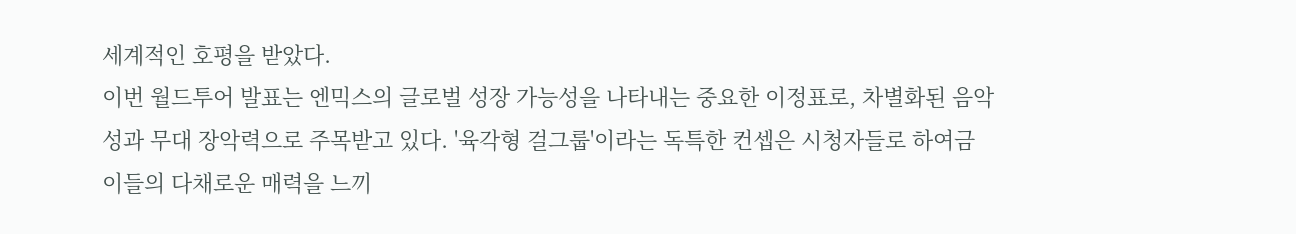세계적인 호평을 받았다.
이번 월드투어 발표는 엔믹스의 글로벌 성장 가능성을 나타내는 중요한 이정표로, 차별화된 음악성과 무대 장악력으로 주목받고 있다. '육각형 걸그룹'이라는 독특한 컨셉은 시청자들로 하여금 이들의 다채로운 매력을 느끼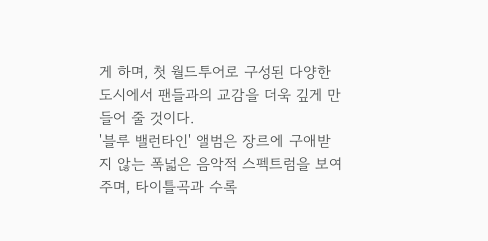게 하며, 첫 월드투어로 구성된 다양한 도시에서 팬들과의 교감을 더욱 깊게 만들어 줄 것이다.
'블루 밸런타인' 앨범은 장르에 구애받지 않는 폭넓은 음악적 스펙트럼을 보여주며, 타이틀곡과 수록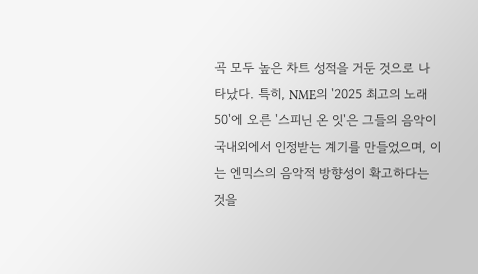곡 모두 높은 차트 성적을 거둔 것으로 나타났다. 특히, NME의 '2025 최고의 노래 50'에 오른 '스피닌 온 잇'은 그들의 음악이 국내외에서 인정받는 계기를 만들었으며, 이는 엔믹스의 음악적 방향성이 확고하다는 것을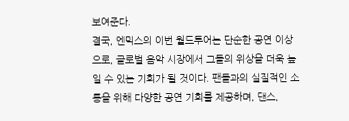보여준다.
결국, 엔믹스의 이번 월드투어는 단순한 공연 이상으로, 글로벌 음악 시장에서 그들의 위상을 더욱 높일 수 있는 기회가 될 것이다. 팬들과의 실질적인 소통을 위해 다양한 공연 기회를 제공하며, 댄스,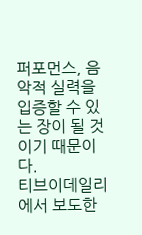퍼포먼스, 음악적 실력을 입증할 수 있는 장이 될 것이기 때문이다.
티브이데일리에서 보도한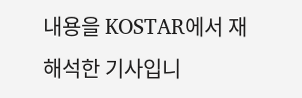내용을 KOSTAR에서 재해석한 기사입니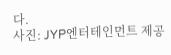다.
사진: JYP엔터테인먼트 제공